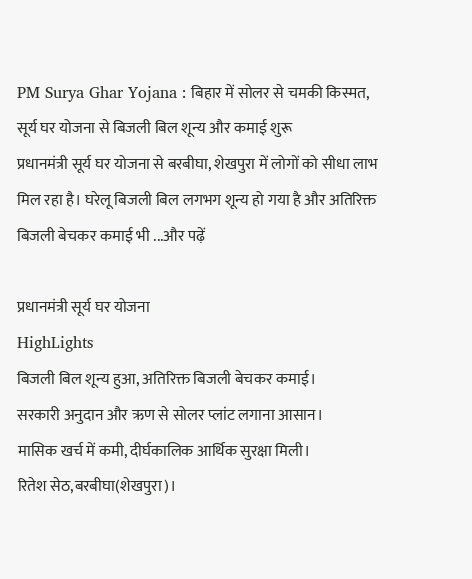PM Surya Ghar Yojana : बिहार में सोलर से चमकी किस्मत, सूर्य घर योजना से बिजली बिल शून्य और कमाई शुरू
प्रधानमंत्री सूर्य घर योजना से बरबीघा, शेखपुरा में लोगों को सीधा लाभ मिल रहा है। घरेलू बिजली बिल लगभग शून्य हो गया है और अतिरिक्त बिजली बेचकर कमाई भी ...और पढ़ें

प्रधानमंत्री सूर्य घर योजना
HighLights
बिजली बिल शून्य हुआ, अतिरिक्त बिजली बेचकर कमाई।
सरकारी अनुदान और ऋण से सोलर प्लांट लगाना आसान।
मासिक खर्च में कमी, दीर्घकालिक आर्थिक सुरक्षा मिली।
रितेश सेठ,बरबीघा(शेखपुरा)।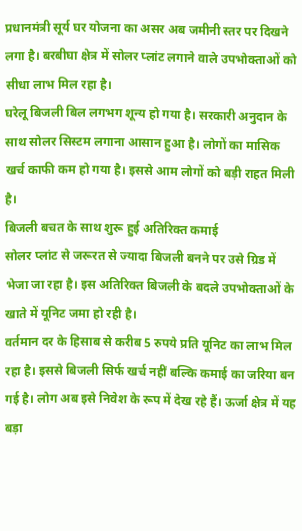प्रधानमंत्री सूर्य घर योजना का असर अब जमीनी स्तर पर दिखने लगा है। बरबीघा क्षेत्र में सोलर प्लांट लगाने वाले उपभोक्ताओं को सीधा लाभ मिल रहा है।
घरेलू बिजली बिल लगभग शून्य हो गया है। सरकारी अनुदान के साथ सोलर सिस्टम लगाना आसान हुआ है। लोगों का मासिक खर्च काफी कम हो गया है। इससे आम लोगों को बड़ी राहत मिली है।
बिजली बचत के साथ शुरू हुई अतिरिक्त कमाई
सोलर प्लांट से जरूरत से ज्यादा बिजली बनने पर उसे ग्रिड में भेजा जा रहा है। इस अतिरिक्त बिजली के बदले उपभोक्ताओं के खाते में यूनिट जमा हो रही है।
वर्तमान दर के हिसाब से करीब 5 रुपये प्रति यूनिट का लाभ मिल रहा है। इससे बिजली सिर्फ खर्च नहीं बल्कि कमाई का जरिया बन गई है। लोग अब इसे निवेश के रूप में देख रहे हैं। ऊर्जा क्षेत्र में यह बड़ा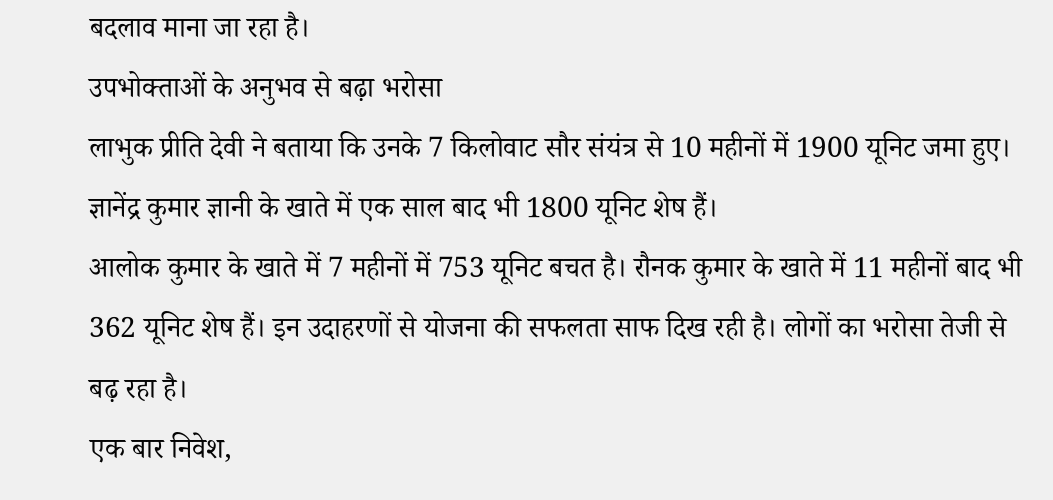बदलाव माना जा रहा है।
उपभोक्ताओं के अनुभव से बढ़ा भरोसा
लाभुक प्रीति देवी ने बताया कि उनके 7 किलोवाट सौर संयंत्र से 10 महीनों में 1900 यूनिट जमा हुए। ज्ञानेंद्र कुमार ज्ञानी के खाते में एक साल बाद भी 1800 यूनिट शेष हैं।
आलोक कुमार के खाते में 7 महीनों में 753 यूनिट बचत है। रौनक कुमार के खाते में 11 महीनों बाद भी 362 यूनिट शेष हैं। इन उदाहरणों से योजना की सफलता साफ दिख रही है। लोगों का भरोसा तेजी से बढ़ रहा है।
एक बार निवेश,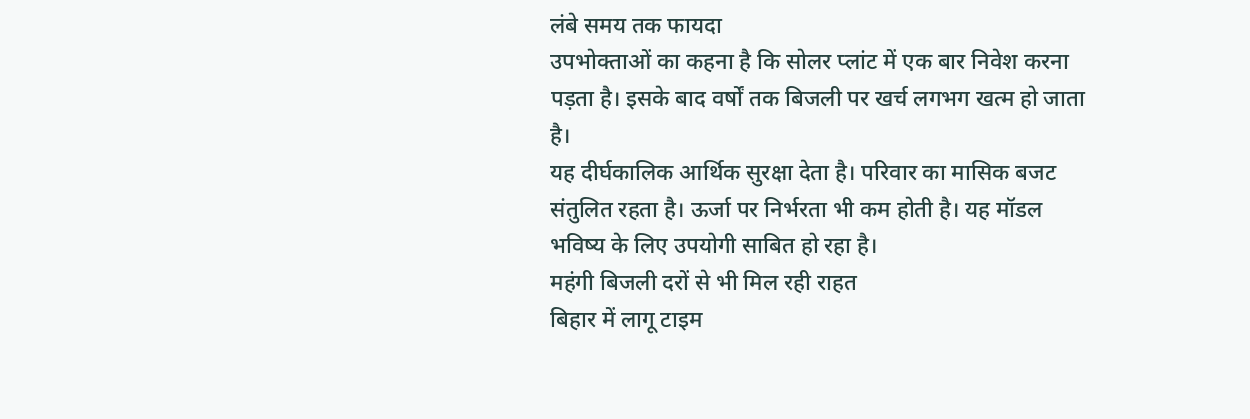लंबे समय तक फायदा
उपभोक्ताओं का कहना है कि सोलर प्लांट में एक बार निवेश करना पड़ता है। इसके बाद वर्षों तक बिजली पर खर्च लगभग खत्म हो जाता है।
यह दीर्घकालिक आर्थिक सुरक्षा देता है। परिवार का मासिक बजट संतुलित रहता है। ऊर्जा पर निर्भरता भी कम होती है। यह मॉडल भविष्य के लिए उपयोगी साबित हो रहा है।
महंगी बिजली दरों से भी मिल रही राहत
बिहार में लागू टाइम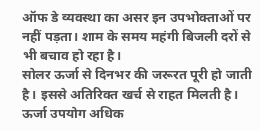ऑफ डे व्यवस्था का असर इन उपभोक्ताओं पर नहीं पड़ता। शाम के समय महंगी बिजली दरों से भी बचाव हो रहा है।
सोलर ऊर्जा से दिनभर की जरूरत पूरी हो जाती है। इससे अतिरिक्त खर्च से राहत मिलती है। ऊर्जा उपयोग अधिक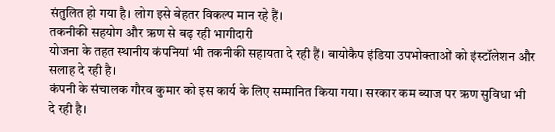संतुलित हो गया है। लोग इसे बेहतर विकल्प मान रहे हैं।
तकनीकी सहयोग और ऋण से बढ़ रही भागीदारी
योजना के तहत स्थानीय कंपनियां भी तकनीकी सहायता दे रही हैं। बायोकैप इंडिया उपभोक्ताओं को इंस्टॉलेशन और सलाह दे रही है।
कंपनी के संचालक गौरव कुमार को इस कार्य के लिए सम्मानित किया गया। सरकार कम ब्याज पर ऋण सुविधा भी दे रही है।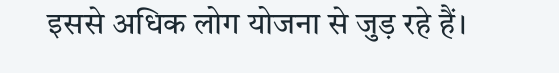इससे अधिक लोग योजना से जुड़ रहे हैं।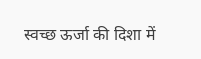स्वच्छ ऊर्जा की दिशा में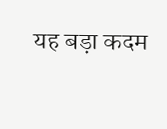यह बड़ा कदम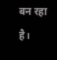बन रहा है।